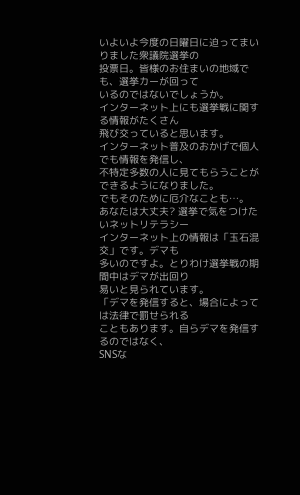いよいよ今度の日曜日に迫ってまいりました衆議院選挙の
投票日。皆様のお住まいの地域でも、選挙カーが回って
いるのではないでしょうか。
インターネット上にも選挙戦に関する情報がたくさん
飛び交っていると思います。
インターネット普及のおかげで個人でも情報を発信し、
不特定多数の人に見てもらうことができるようになりました。
でもそのために厄介なことも…。
あなたは大丈夫? 選挙で気をつけたいネットリテラシー
インターネット上の情報は「玉石混交」です。デマも
多いのですよ。とりわけ選挙戦の期間中はデマが出回り
易いと見られています。
「デマを発信すると、場合によっては法律で罰せられる
こともあります。自らデマを発信するのではなく、
SNSな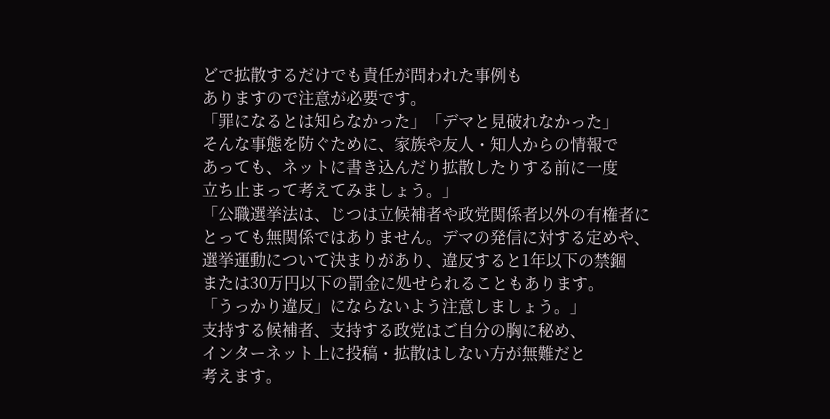どで拡散するだけでも責任が問われた事例も
ありますので注意が必要です。
「罪になるとは知らなかった」「デマと見破れなかった」
そんな事態を防ぐために、家族や友人・知人からの情報で
あっても、ネットに書き込んだり拡散したりする前に一度
立ち止まって考えてみましょう。」
「公職選挙法は、じつは立候補者や政党関係者以外の有権者に
とっても無関係ではありません。デマの発信に対する定めや、
選挙運動について決まりがあり、違反すると1年以下の禁錮
または30万円以下の罰金に処せられることもあります。
「うっかり違反」にならないよう注意しましょう。」
支持する候補者、支持する政党はご自分の胸に秘め、
インターネット上に投稿・拡散はしない方が無難だと
考えます。